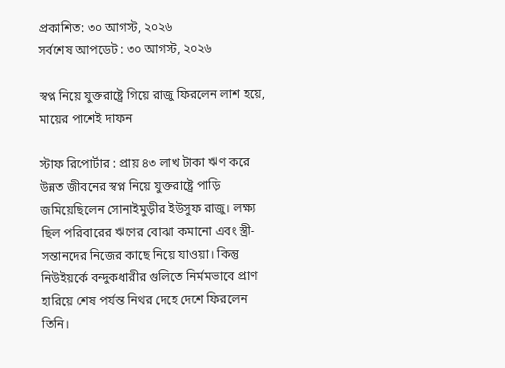প্রকাশিত: ৩০ আগস্ট, ২০২৬
সর্বশেষ আপডেট : ৩০ আগস্ট, ২০২৬

স্বপ্ন নিয়ে যুক্তরাষ্ট্রে গিয়ে রাজু ফিরলেন লাশ হয়ে, মায়ের পাশেই দাফন

স্টাফ রিপোর্টার : প্রায় ৪৩ লাখ টাকা ঋণ করে উন্নত জীবনের স্বপ্ন নিয়ে যুক্তরাষ্ট্রে পাড়ি জমিয়েছিলেন সোনাইমুড়ীর ইউসুফ রাজু। লক্ষ্য ছিল পরিবারের ঋণের বোঝা কমানো এবং স্ত্রী-সন্তানদের নিজের কাছে নিয়ে যাওয়া। কিন্তু নিউইয়র্কে বন্দুকধারীর গুলিতে নির্মমভাবে প্রাণ হারিয়ে শেষ পর্যন্ত নিথর দেহে দেশে ফিরলেন তিনি।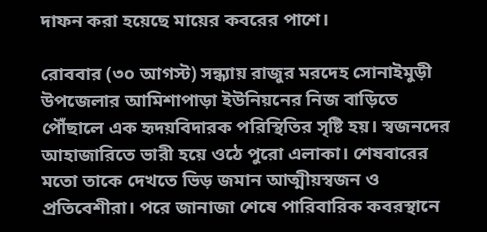দাফন করা হয়েছে মায়ের কবরের পাশে।

রোববার (৩০ আগস্ট) সন্ধ্যায় রাজুর মরদেহ সোনাইমুড়ী উপজেলার আমিশাপাড়া ইউনিয়নের নিজ বাড়িতে পৌঁছালে এক হৃদয়বিদারক পরিস্থিতির সৃষ্টি হয়। স্বজনদের আহাজারিতে ভারী হয়ে ওঠে পুরো এলাকা। শেষবারের মতো তাকে দেখতে ভিড় জমান আত্মীয়স্বজন ও প্রতিবেশীরা। পরে জানাজা শেষে পারিবারিক কবরস্থানে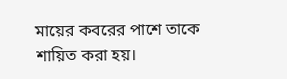মায়ের কবরের পাশে তাকে শায়িত করা হয়।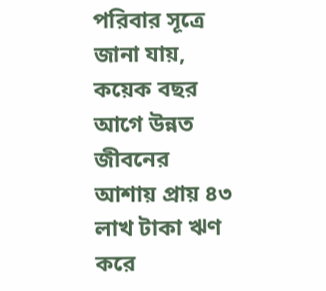পরিবার সূত্রে জানা যায়, কয়েক বছর আগে উন্নত জীবনের আশায় প্রায় ৪৩ লাখ টাকা ঋণ করে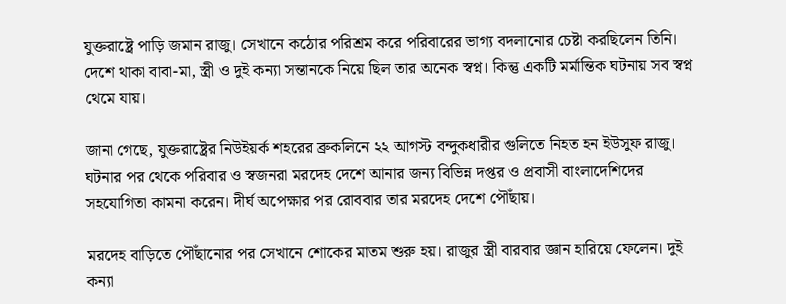যুক্তরাষ্ট্রে পাড়ি জমান রাজু। সেখানে কঠোর পরিশ্রম করে পরিবারের ভাগ্য বদলানোর চেষ্টা করছিলেন তিনি। দেশে থাকা বাবা-মা, স্ত্রী ও দুই কন্যা সন্তানকে নিয়ে ছিল তার অনেক স্বপ্ন। কিন্তু একটি মর্মান্তিক ঘটনায় সব স্বপ্ন থেমে যায়।

জানা গেছে, যুক্তরাষ্ট্রের নিউইয়র্ক শহরের ব্রুকলিনে ২২ আগস্ট বন্দুকধারীর গুলিতে নিহত হন ইউসুফ রাজু। ঘটনার পর থেকে পরিবার ও স্বজনরা মরদেহ দেশে আনার জন্য বিভিন্ন দপ্তর ও প্রবাসী বাংলাদেশিদের সহযোগিতা কামনা করেন। দীর্ঘ অপেক্ষার পর রোববার তার মরদেহ দেশে পৌঁছায়।

মরদেহ বাড়িতে পৌঁছানোর পর সেখানে শোকের মাতম শুরু হয়। রাজুর স্ত্রী বারবার জ্ঞান হারিয়ে ফেলেন। দুই কন্যা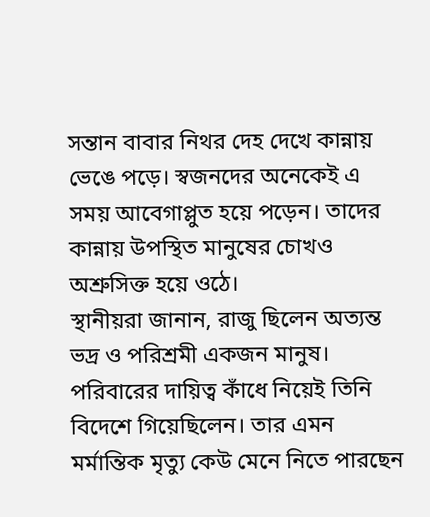সন্তান বাবার নিথর দেহ দেখে কান্নায় ভেঙে পড়ে। স্বজনদের অনেকেই এ সময় আবেগাপ্লুত হয়ে পড়েন। তাদের কান্নায় উপস্থিত মানুষের চোখও অশ্রুসিক্ত হয়ে ওঠে।
স্থানীয়রা জানান, রাজু ছিলেন অত্যন্ত ভদ্র ও পরিশ্রমী একজন মানুষ। পরিবারের দায়িত্ব কাঁধে নিয়েই তিনি বিদেশে গিয়েছিলেন। তার এমন মর্মান্তিক মৃত্যু কেউ মেনে নিতে পারছেন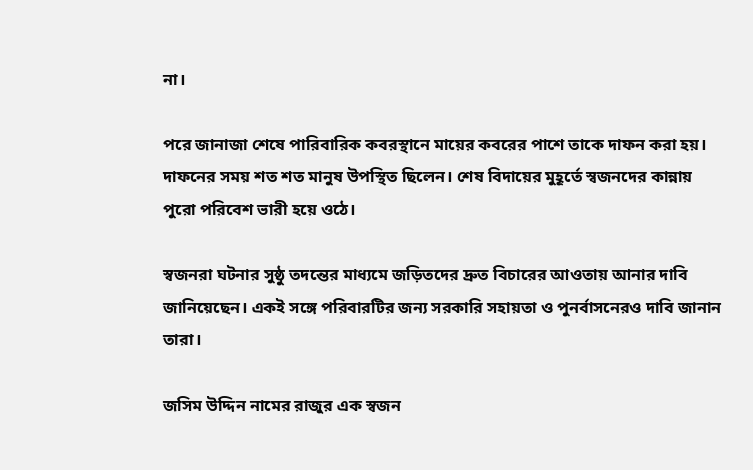না।

পরে জানাজা শেষে পারিবারিক কবরস্থানে মায়ের কবরের পাশে তাকে দাফন করা হয়। দাফনের সময় শত শত মানুষ উপস্থিত ছিলেন। শেষ বিদায়ের মুহূর্তে স্বজনদের কান্নায় পুরো পরিবেশ ভারী হয়ে ওঠে।

স্বজনরা ঘটনার সুষ্ঠু তদন্তের মাধ্যমে জড়িতদের দ্রুত বিচারের আওতায় আনার দাবি জানিয়েছেন। একই সঙ্গে পরিবারটির জন্য সরকারি সহায়তা ও পুনর্বাসনেরও দাবি জানান তারা।

জসিম উদ্দিন নামের রাজুর এক স্বজন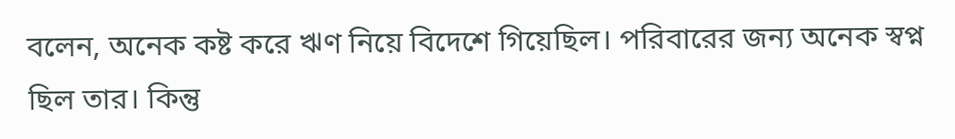বলেন, অনেক কষ্ট করে ঋণ নিয়ে বিদেশে গিয়েছিল। পরিবারের জন্য অনেক স্বপ্ন ছিল তার। কিন্তু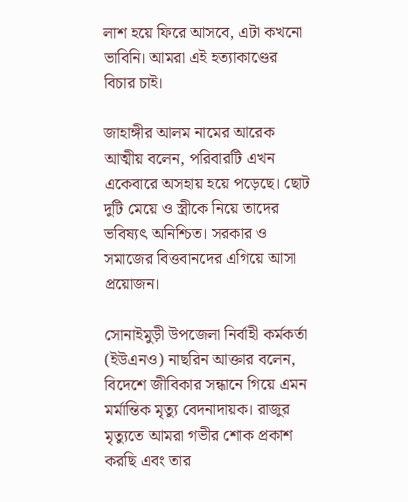লাশ হয়ে ফিরে আসবে, এটা কখনো ভাবিনি। আমরা এই হত্যাকাণ্ডের বিচার চাই।

জাহাঙ্গীর আলম নামের আরেক আত্মীয় বলেন, পরিবারটি এখন একেবারে অসহায় হয়ে পড়েছে। ছোট দুটি মেয়ে ও স্ত্রীকে নিয়ে তাদের ভবিষ্যৎ অনিশ্চিত। সরকার ও সমাজের বিত্তবানদের এগিয়ে আসা প্রয়োজন।

সোনাইমুড়ী উপজেলা নির্বাহী কর্মকর্তা (ইউএনও) নাছরিন আক্তার বলেন, বিদেশে জীবিকার সন্ধানে গিয়ে এমন মর্মান্তিক মৃত্যু বেদনাদায়ক। রাজুর মৃত্যুতে আমরা গভীর শোক প্রকাশ করছি এবং তার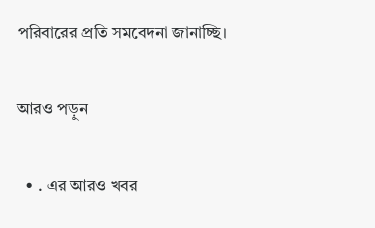পরিবারের প্রতি সমবেদনা জানাচ্ছি।

আরও পড়ুন

  • . এর আরও খবর